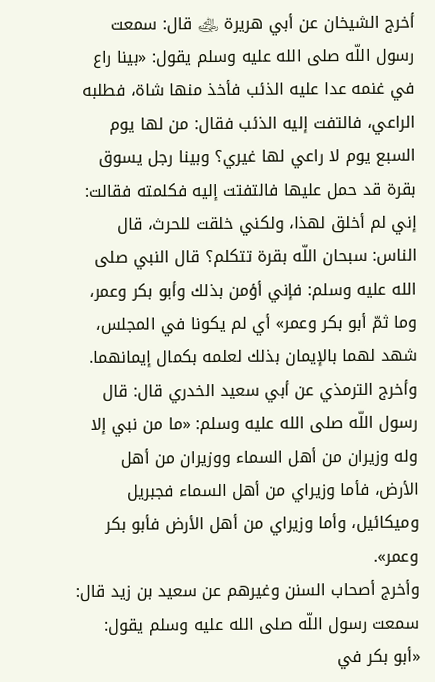أخرج الشيخان عن أبي هريرة ﵁ قال: سمعت رسول اللّه صلى الله عليه وسلم يقول: «بينا راع في غنمه عدا عليه الذئب فأخذ منها شاة، فطلبه الراعي، فالتفت إليه الذئب فقال: من لها يوم السبع يوم لا راعي لها غيري؟ وبينا رجل يسوق بقرة قد حمل عليها فالتفتت إليه فكلمته فقالت: إني لم أخلق لهذا، ولكني خلقت للحرث، قال الناس: سبحان اللّه بقرة تتكلم؟ قال النبي صلى الله عليه وسلم: فإني أؤمن بذلك وأبو بكر وعمر، وما ثمّ أبو بكر وعمر» أي لم يكونا في المجلس، شهد لهما بالإيمان بذلك لعلمه بكمال إيمانهما.
وأخرج الترمذي عن أبي سعيد الخدري قال: قال رسول اللّه صلى الله عليه وسلم: «ما من نبي إلا وله وزيران من أهل السماء ووزيران من أهل الأرض، فأما وزيراي من أهل السماء فجبريل وميكائيل، وأما وزيراي من أهل الأرض فأبو بكر وعمر».
وأخرج أصحاب السنن وغيرهم عن سعيد بن زيد قال: سمعت رسول اللّه صلى الله عليه وسلم يقول: «أبو بكر في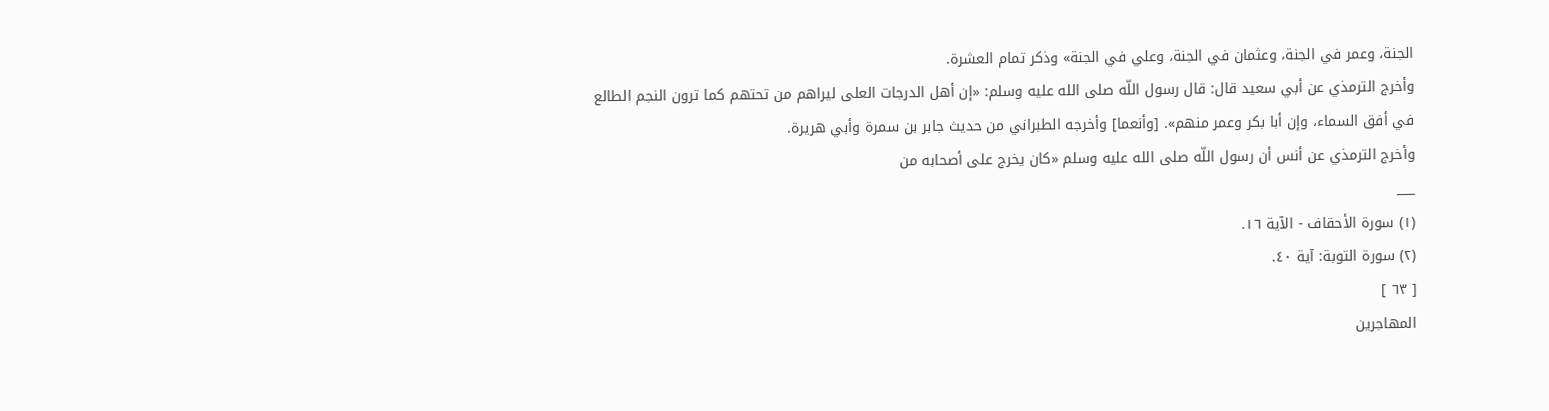الجنة، وعمر في الجنة، وعثمان في الجنة، وعلي في الجنة» وذكر تمام العشرة.
وأخرج الترمذي عن أبي سعيد قال: قال رسول اللّه صلى الله عليه وسلم: «إن أهل الدرجات العلى ليراهم من تحتهم كما ترون النجم الطالع في أفق السماء، وإن أبا بكر وعمر منهم». [وأنعما] وأخرجه الطبراني من حديث جابر بن سمرة وأبي هريرة.
وأخرج الترمذي عن أنس أن رسول اللّه صلى الله عليه وسلم «كان يخرج على أصحابه من
___
(١) سورة الأحقاف - الآية ١٦.
(٢) سورة التوبة: آية ٤٠.
[ ٦٣ ]
المهاجرين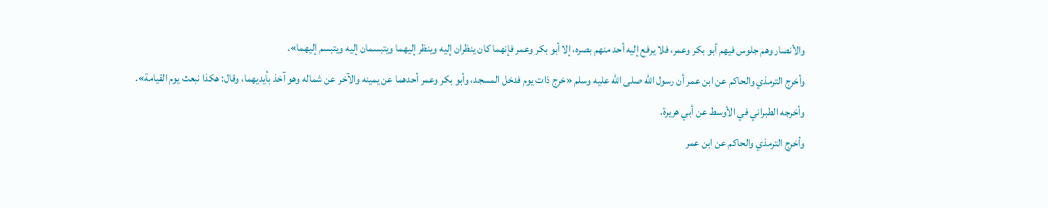والأنصار وهم جلوس فيهم أبو بكر وعمر، فلا يرفع إليه أحد منهم بصره، إلا أبو بكر وعمر فإنهما كان ينظران إليه وينظر إليهما ويتبسمان إليه ويتبسم إليهما».
وأخرج الترمذي والحاكم عن ابن عمر أن رسول اللّه صلى الله عليه وسلم «خرج ذات يوم فدخل المسجد، وأبو بكر وعمر أحدهما عن يمينه والآخر عن شماله وهو آخذ بأيديهما، وقال: هكذا نبعث يوم القيامة». وأخرجه الطبراني في الأوسط عن أبي هريرة.
وأخرج الترمذي والحاكم عن ابن عمر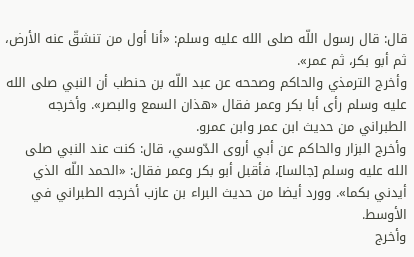قال: قال رسول اللّه صلى الله عليه وسلم: «أنا أول من تنشقّ عنه الأرض، ثم أبو بكر، ثم عمر».
وأخرج الترمذي والحاكم وصححه عن عبد اللّه بن حنطب أن النبي صلى الله عليه وسلم رأى أبا بكر وعمر فقال «هذان السمع والبصر». وأخرجه الطبراني من حديث ابن عمر وابن عمرو.
وأخرج البزار والحاكم عن أبي أروى الدّوسي، قال: كنت عند النبي صلى الله عليه وسلم [جالسا]، فأقبل أبو بكر وعمر فقال: «الحمد اللّه الذي أيدني بكما». وورد أيضا من حديث البراء بن عازب أخرجه الطبراني في الأوسط.
وأخرج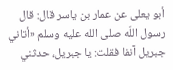أبو يعلى عن عمار بن ياسر قال: قال رسول اللّه صلى الله عليه وسلم «أتاني جبريل آنفا فقلت: يا جبريل، حدثني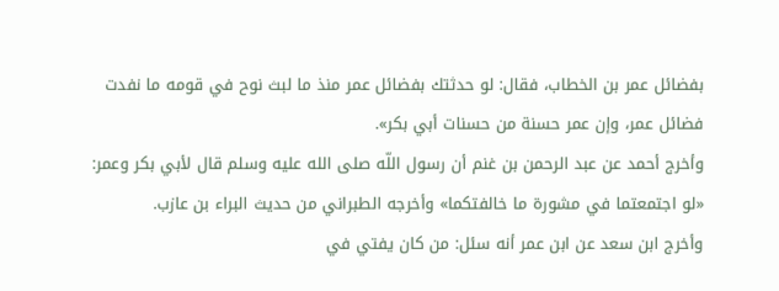بفضائل عمر بن الخطاب، فقال: لو حدثتك بفضائل عمر منذ ما لبث نوح في قومه ما نفدت فضائل عمر، وإن عمر حسنة من حسنات أبي بكر».
وأخرج أحمد عن عبد الرحمن بن غنم أن رسول اللّه صلى الله عليه وسلم قال لأبي بكر وعمر:
«لو اجتمعتما في مشورة ما خالفتكما» وأخرجه الطبراني من حديث البراء بن عازب.
وأخرج ابن سعد عن ابن عمر أنه سئل: من كان يفتي في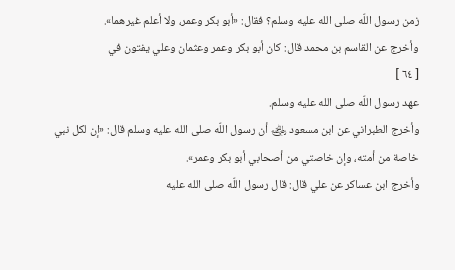زمن رسول اللّه صلى الله عليه وسلم؟ فقال: «أبو بكر وعمر، ولا أعلم غيرهما».
وأخرج عن القاسم بن محمد قال: كان أبو بكر وعمر وعثمان وعلي يفتون في
[ ٦٤ ]
عهد رسول اللّه صلى الله عليه وسلم.
وأخرج الطبراني عن ابن مسعود ﵁ أن رسول اللّه صلى الله عليه وسلم قال: «إن لكل نبي خاصة من أمته، وإن خاصتي من أصحابي أبو بكر وعمر».
وأخرج ابن عساكر عن علي قال: قال رسول اللّه صلى الله عليه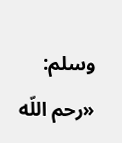وسلم: «رحم اللّه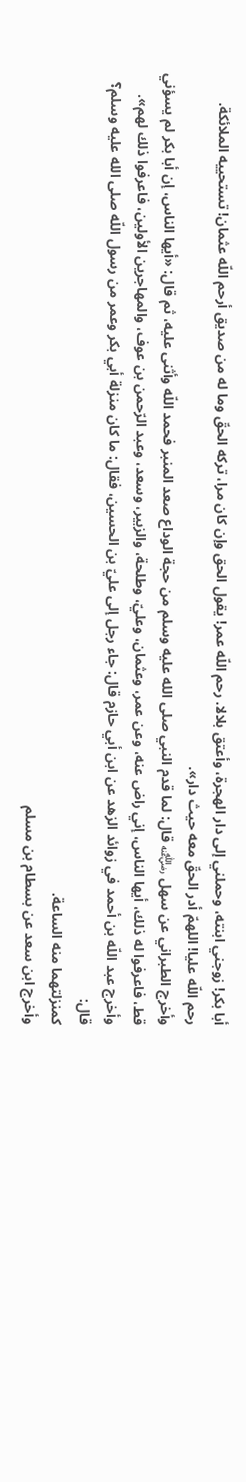أبا بكر! زوجني ابنته، وحملني إلى دار الهجرة، وأعتق بلالا. رحم اللّه عمر! يقول الحق وإن كان مرا، تركه الحقّ وما له من صديق أرحم اللّه عثمان! تستحييه الملائكة.
رحم اللّه عليا! اللهمّ أدر الحقّ معه حيث دار».
وأخرج الطبراني عن سهل ﵁ قال: لما قدم النبي صلى الله عليه وسلم من حجة الوداع صعد المنبر فحمد اللّه وأثنى عليه، ثم قال: «أيها الناس، إن أبا بكر لم يسؤني قط، فاعرفوا له ذلك، أيها الناس، إني راض عنه، وعن عمر، وعثمان، وعليّ، وطلحة، والزبير، وسعد، وعبد الرّحمن بن عوف، والمهاجرين الأولين، فاعرفوا ذلك لهم».
وأخرج عبد اللّه بن أحمد في زوائد الزهد عن ابن أبي حازم قال: جاء رجل إلى عليّ بن الحسين، فقال: ما كان منزلة أبي بكر وعمر من رسول اللّه صلى الله عليه وسلم؟ قال:
كمنزلتهما منه الساعة.
وأخرج ابن سعد عن بسطام بن مسلم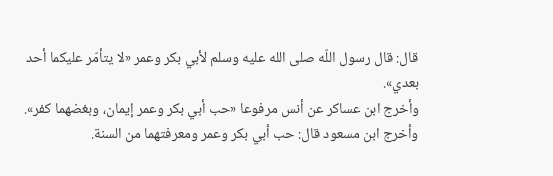قال: قال رسول اللّه صلى الله عليه وسلم لأبي بكر وعمر «لا يتأمّر عليكما أحد بعدي».
وأخرج ابن عساكر عن أنس مرفوعا «حب أبي بكر وعمر إيمان، وبغضهما كفر».
وأخرج ابن مسعود قال: حب أبي بكر وعمر ومعرفتهما من السنة.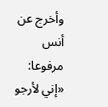وأخرج عن أنس مرفوعا: «إني لأرجو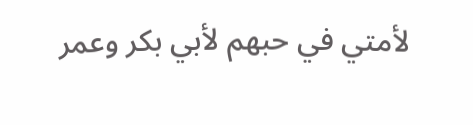لأمتي في حبهم لأبي بكر وعمر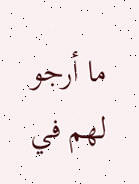ما أرجو لهم في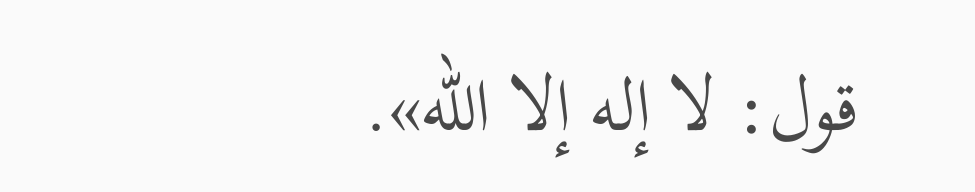قول: لا إله إلا اللّه».